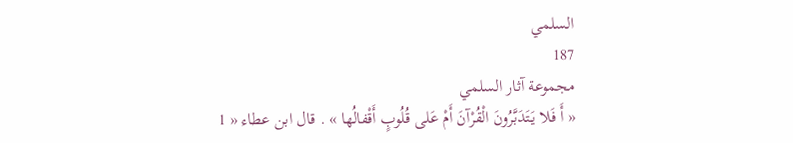السلمي
187
مجموعة آثار السلمي
« أَ فَلا يَتَدَبَّرُونَ الْقُرْآنَ أَمْ عَلى قُلُوبٍ أَقْفالُها » . قال ابن عطاء « 1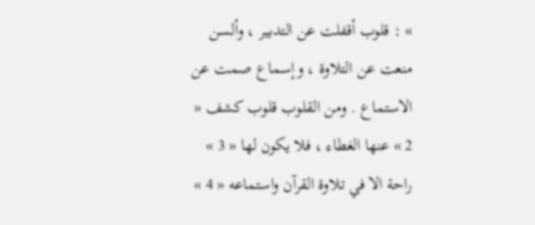» : قلوب أقفلت عن التدبير ، وألسن منعت عن التلاوة ، وإسماع صمت عن الاستماع . ومن القلوب قلوب كشف « 2 » عنها الغطاء ، فلا يكون لها « 3 » راحة الا في تلاوة القرآن واستماعه « 4 »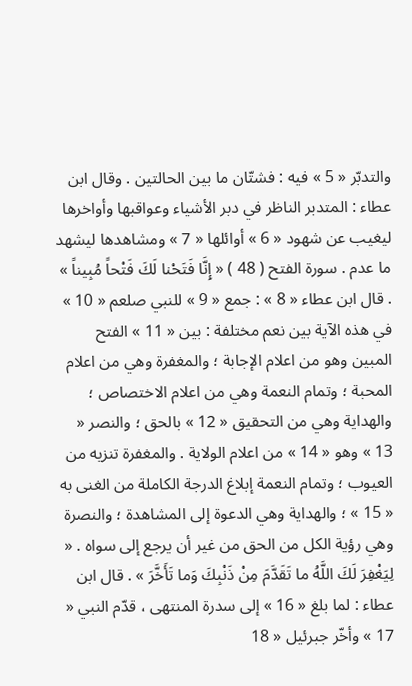والتدبّر « 5 » فيه : فشتّان ما بين الحالتين . وقال ابن عطاء : المتدبر الناظر في دبر الأشياء وعواقبها وأواخرها ليغيب عن شهود « 6 » أوائلها « 7 » ومشاهدها ليشهد ما عدم . سورة الفتح ( 48 ) « إِنَّا فَتَحْنا لَكَ فَتْحاً مُبِيناً » . قال ابن عطاء « 8 » : جمع « 9 » للنبي صلعم « 10 » في هذه الآية بين نعم مختلفة : بين « 11 » الفتح المبين وهو من اعلام الإجابة ؛ والمغفرة وهي من اعلام المحبة ؛ وتمام النعمة وهي من اعلام الاختصاص ؛ والهداية وهي من التحقيق « 12 » بالحق ؛ والنصر « 13 » وهو « 14 » من اعلام الولاية . والمغفرة تنزيه من العيوب ؛ وتمام النعمة إبلاغ الدرجة الكاملة من الغنى به « 15 » ؛ والهداية وهي الدعوة إلى المشاهدة ؛ والنصرة وهي رؤية الكل من الحق من غير أن يرجع إلى سواه . « لِيَغْفِرَ لَكَ اللَّهُ ما تَقَدَّمَ مِنْ ذَنْبِكَ وَما تَأَخَّرَ » . قال ابن عطاء : لما بلغ « 16 » إلى سدرة المنتهى ، قدّم النبي « 17 » وأخّر جبرئيل « 18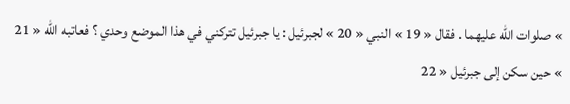» صلوات اللّه عليهما . فقال « 19 » النبي « 20 » لجبرئيل : يا جبرئيل تتركني في هذا الموضع وحدي ؟ فعاتبه اللّه « 21 » حين سكن إلى جبرئيل « 22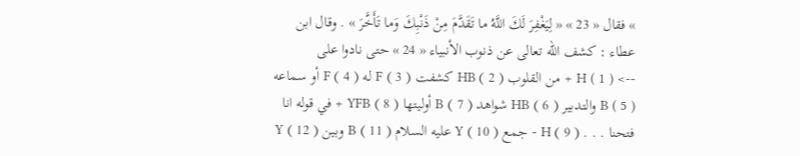» فقال « 23 » « لِيَغْفِرَ لَكَ اللَّهُ ما تَقَدَّمَ مِنْ ذَنْبِكَ وَما تَأَخَّرَ » . وقال ابن عطاء : كشف اللّه تعالى عن ذنوب الأنبياء « 24 » حتى نادوا على
--> ( 1 ) H + من القلوب ( 2 ) HB كشفت ( 3 ) F له ( 4 ) F أو سماعه ( 5 ) B والتدبير ( 6 ) HB شواهد ( 7 ) B أوليتها ( 8 ) YFB + في قوله انا فتحنا . . . ( 9 ) H - جمع ( 10 ) Y عليه السلام ( 11 ) B وبين ( 12 ) Y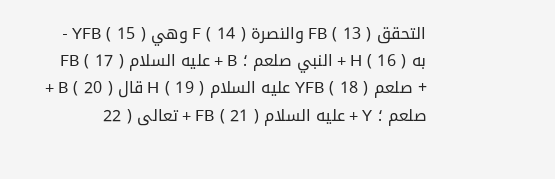التحقق ( 13 ) FB والنصرة ( 14 ) F وهي ( 15 ) YFB - به ( 16 ) H + النبي صلعم ؛ B + عليه السلام ( 17 ) FB + صلعم ( 18 ) YFB عليه السلام ( 19 ) H قال ( 20 ) B + صلعم ؛ Y + عليه السلام ( 21 ) FB + تعالى ( 22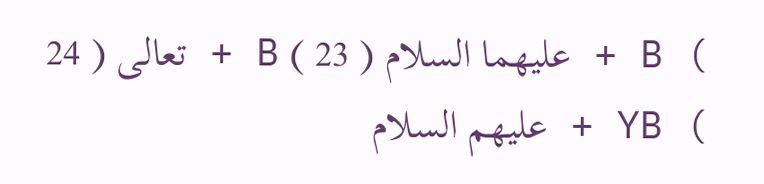) B + عليهما السلام ( 23 ) B + تعالى ( 24 ) YB + عليهم السلام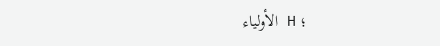؛ H الأولياء